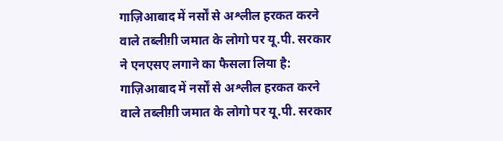गाज़िआबाद में नर्सों से अश्लील हरकत करने वाले तब्लीग़ी जमात के लोगो पर यू.पी. सरकार ने एनएसए लगाने का फैसला लिया है:
गाज़िआबाद में नर्सों से अश्लील हरकत करने वाले तब्लीग़ी जमात के लोगो पर यू.पी. सरकार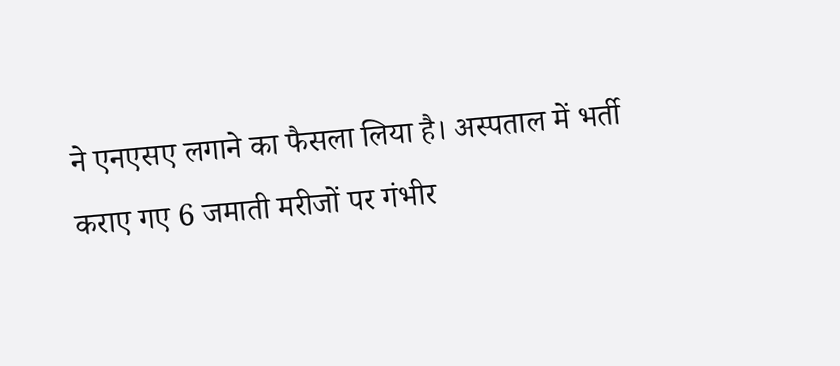ने एनएसए लगाने का फैसला लिया है। अस्पताल में भर्ती कराए गए 6 जमाती मरीजों पर गंभीर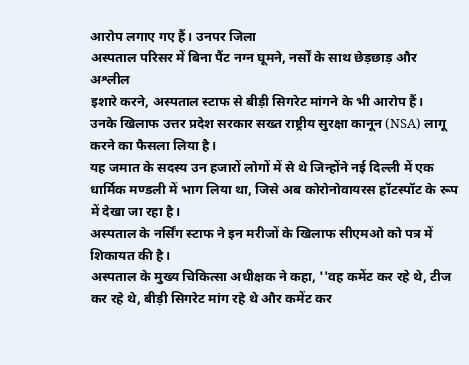आरोप लगाए गए हैं। उनपर जिला
अस्पताल परिसर में बिना पैंट नग्न घूमने, नर्सों के साथ छेड़छाड़ और अश्लील
इशारे करने, अस्पताल स्टाफ से बीड़ी सिगरेट मांगने के भी आरोप हैं।
उनके खिलाफ उत्तर प्रदेश सरकार सख्त राष्ट्रीय सुरक्षा कानून (NSA) लागू करने का फैसला लिया है।
यह जमात के सदस्य उन हजारों लोगों में से थे जिन्होंने नई दिल्ली में एक धार्मिक मण्डली में भाग लिया था, जिसे अब कोरोनोवायरस हॉटस्पॉट के रूप में देखा जा रहा है।
अस्पताल के नर्सिंग स्टाफ ने इन मरीजों के खिलाफ सीएमओ को पत्र में शिकायत की है।
अस्पताल के मुख्य चिकित्सा अधीक्षक ने कहा, ''वह कमेंट कर रहे थे, टीज कर रहे थे, बीड़ी सिगरेट मांग रहे थे और कमेंट कर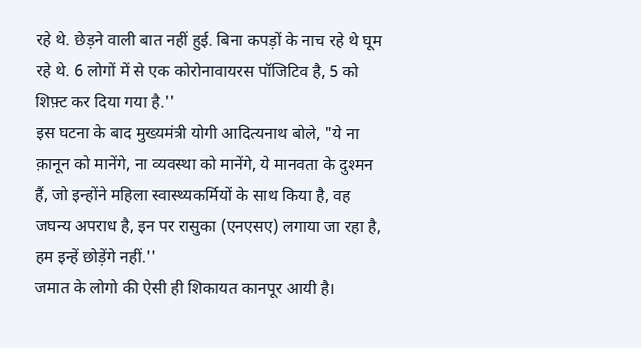रहे थे. छेड़ने वाली बात नहीं हुई. बिना कपड़ों के नाच रहे थे घूम रहे थे. 6 लोगों में से एक कोरोनावायरस पॉजिटिव है, 5 को शिफ़्ट कर दिया गया है.''
इस घटना के बाद मुख्यमंत्री योगी आदित्यनाथ बोले, "ये ना क़ानून को मानेंगे, ना व्यवस्था को मानेंगे, ये मानवता के दुश्मन हैं, जो इन्होंने महिला स्वास्थ्यकर्मियों के साथ किया है, वह जघन्य अपराध है, इन पर रासुका (एनएसए) लगाया जा रहा है, हम इन्हें छोड़ेंगे नहीं.''
जमात के लोगो की ऐसी ही शिकायत कानपूर आयी है।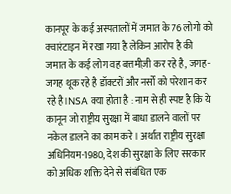कानपूर के कई अस्पतालों में जमात के 76 लोगो को क्वारंटाइन में रखा गया है लेकिन आरोप है की जमात के कई लोग वह बत्तमीज़ी कर रहे है, जगह-जगह थूक रहे है डॉक्टरों और नर्सों को परेशान कर रहे है।NSA क्या होता है : नाम से ही स्पष्ट है कि ये कानून जो राष्ट्रीय सुरक्षा में बाधा डालने वालों पर नकेल डालने का काम करे। अर्थात राष्ट्रीय सुरक्षा अधिनियम-1980, देश की सुरक्षा के लिए सरकार को अधिक शक्ति देने से संबंधित एक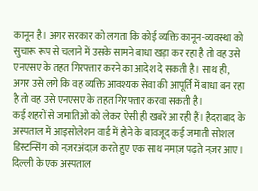कानून है। अगर सरकार को लगता कि कोई व्यक्ति कानून-व्यवस्था को सुचारू रूप से चलाने में उसके सामने बाधा खड़ा कर रहा है तो वह उसे एनएसए के तहत गिरफ्तार करने का आदेश दे सकती है। साथ ही, अगर उसे लगे कि वह व्यक्ति आवश्यक सेवा की आपूर्ति में बाधा बन रहा है तो वह उसे एनएसए के तहत गिरफ्तार करवा सकती है।
कई शहरों से जमातिओं को लेकर ऐसी ही खबरें आ रही हैं। हैदराबाद के अस्पताल में आइसोलेशन वार्ड में होने के बावजूद कई जमाती सोशल डिस्टन्सिंग को नज़रअंदाज़ करते हुए एक साथ नमाज़ पढ़ते नज़र आए।
दिल्ली के एक अस्पताल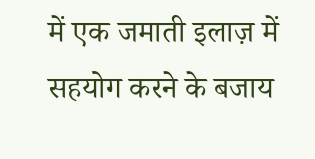में एक जमाती इलाज़ में सहयोग करने के बजाय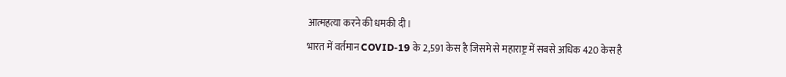आत्महत्या करने की धमकी दी।
भारत में वर्तमान COVID-19 के 2,591 केस है जिसमे से महाराष्ट्र में सबसे अधिक 420 केस है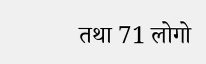तथा 71 लोगो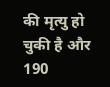की मृत्यु हो चुकी है और 190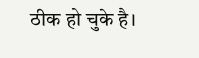ठीक हो चुके है।